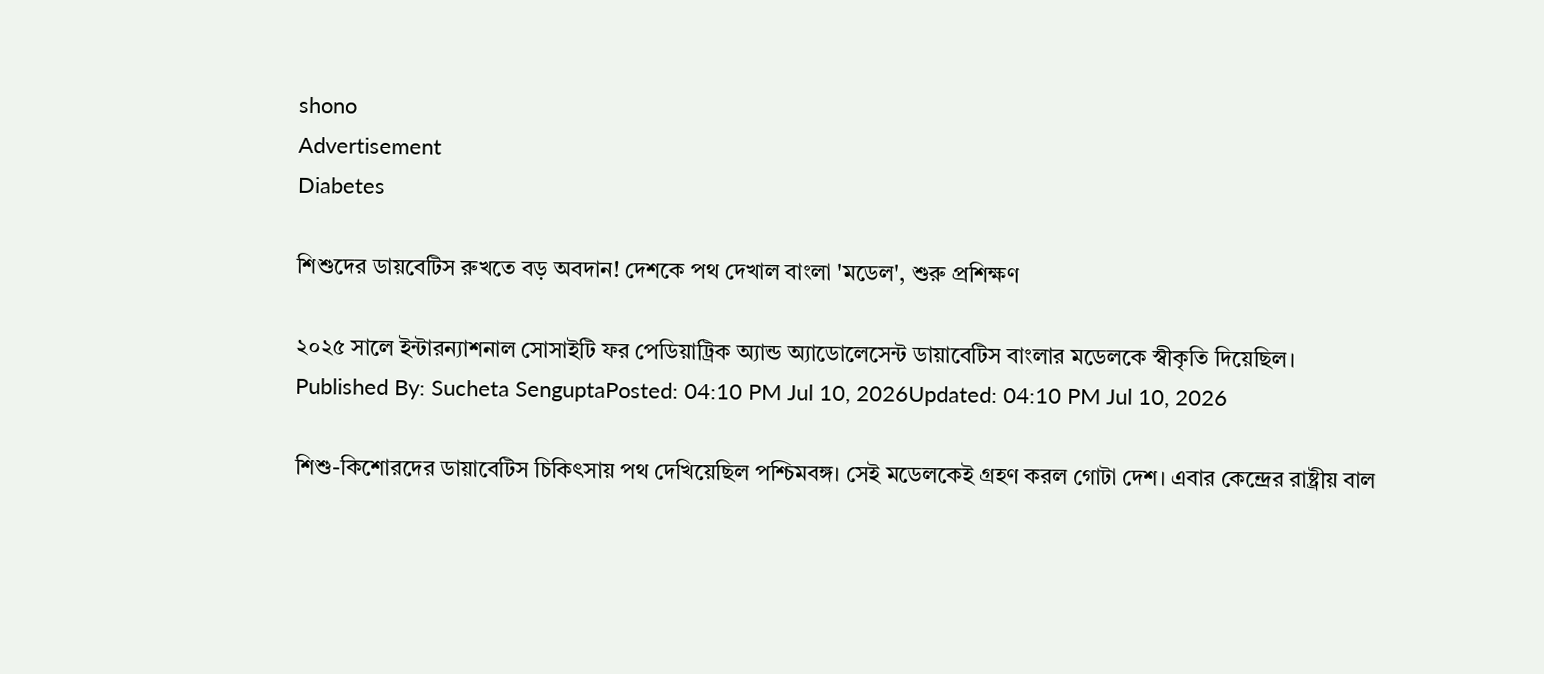shono
Advertisement
Diabetes

শিশুদের ডায়বেটিস রুখতে বড় অবদান! দেশকে পথ দেখাল বাংলা 'মডেল', শুরু প্রশিক্ষণ

২০২৫ সালে ইন্টারন্যাশনাল সোসাইটি ফর পেডিয়াট্রিক অ্যান্ড অ্যাডোলেসেন্ট ডায়াবেটিস বাংলার মডেলকে স্বীকৃতি দিয়েছিল।
Published By: Sucheta SenguptaPosted: 04:10 PM Jul 10, 2026Updated: 04:10 PM Jul 10, 2026

শিশু-কিশোরদের ডায়াবেটিস চিকিৎসায় পথ দেখিয়েছিল পশ্চিমবঙ্গ। সেই মডেলকেই গ্রহণ করল গোটা দেশ। এবার কেন্দ্রের রাষ্ট্রীয় বাল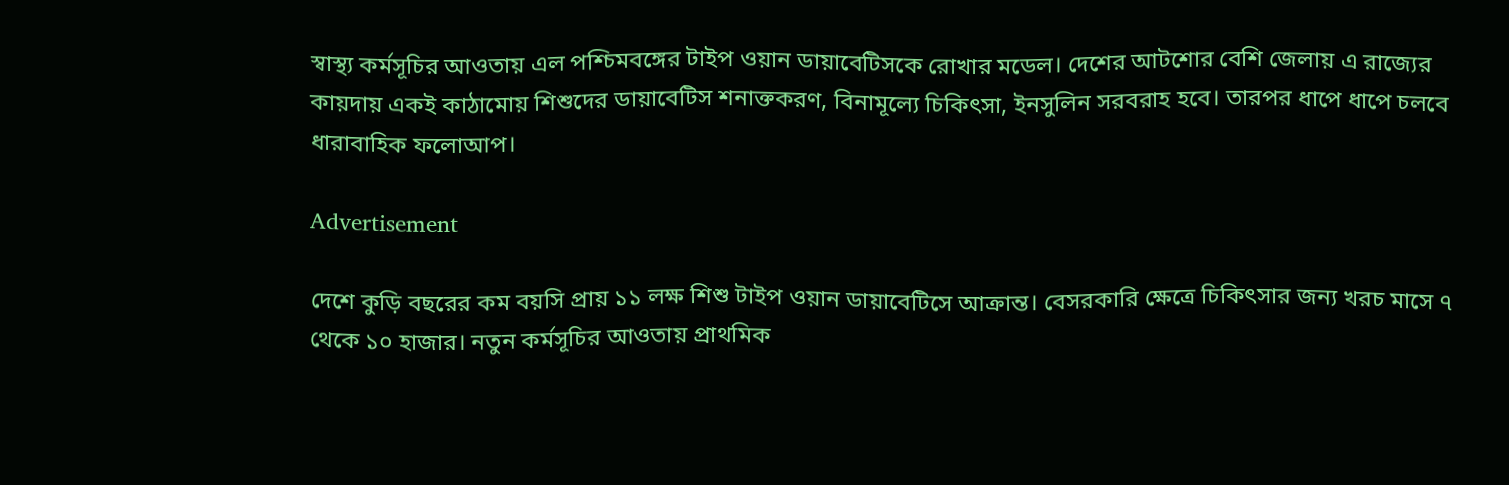স্বাস্থ্য কর্মসূচির আওতায় এল পশ্চিমবঙ্গের টাইপ ওয়ান ডায়াবেটিসকে রোখার মডেল। দেশের আটশোর বেশি জেলায় এ রাজ্যের কায়দায় একই কাঠামোয় শিশুদের ডায়াবেটিস শনাক্তকরণ, বিনামূল্যে চিকিৎসা, ইনসুলিন সরবরাহ হবে। তারপর ধাপে ধাপে চলবে ধারাবাহিক ফলোআপ।

Advertisement

দেশে কুড়ি বছরের কম বয়সি প্রায় ১১ লক্ষ শিশু টাইপ ওয়ান ডায়াবেটিসে আক্রান্ত। বেসরকারি ক্ষেত্রে চিকিৎসার জন্য খরচ মাসে ৭ থেকে ১০ হাজার। নতুন কর্মসূচির আওতায় প্রাথমিক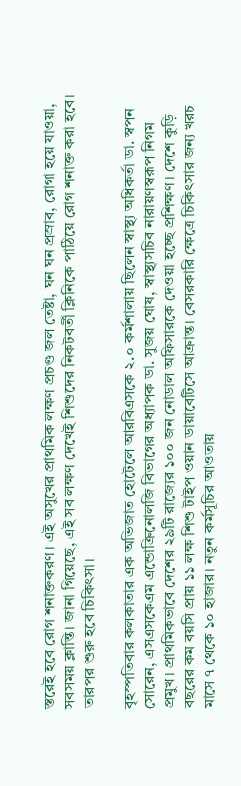স্তরেই হবে রোগ শনাক্তকরণ। এই অসুখের প্রাথমিক লক্ষণ প্রচণ্ড জল তেষ্টা, ঘন ঘন প্রস্রাব, রোগা হয়ে যাওয়া, সবসময় ক্লান্তি। জানা গিয়েছে, এই সব লক্ষণ দেখেই শিশুদের নিকটবর্তী ক্লিনিকে পাঠিয়ে রোগ শনাক্ত করা হবে। তারপর শুরু হবে চিকিৎসা।

বৃহস্পতিবার কলকাতার এক অভিজাত হোটেলে আরবিএসকে ২.০ কর্মশালায় ছিলেন স্বাস্থ্য অধিকর্তা ডা. স্বপন সোরেন, এসএসকেএম এন্ডোক্রিনোলজি বিভাগের অধ্যাপক ডা. সুজয় ঘোষ, স্বাস্থ্যসচিব নারায়ণস্বরূপ নিগম প্রমুখ। প্রাথমিকভাবে দেশের ২৯টি রাজ্যের ১০০ জন নোডাল অফিসারকে দেওয়া হচ্ছে প্রশিক্ষণ। দেশে কুড়ি বছরের কম বয়সি প্রায় ১১ লক্ষ শিশু টাইপ ওয়ান ডায়াবেটিসে আক্রান্ত। বেসরকারি ক্ষেত্রে চিকিৎসার জন্য খরচ মাসে ৭ থেকে ১০ হাজার। নতুন কর্মসূচির আওতায়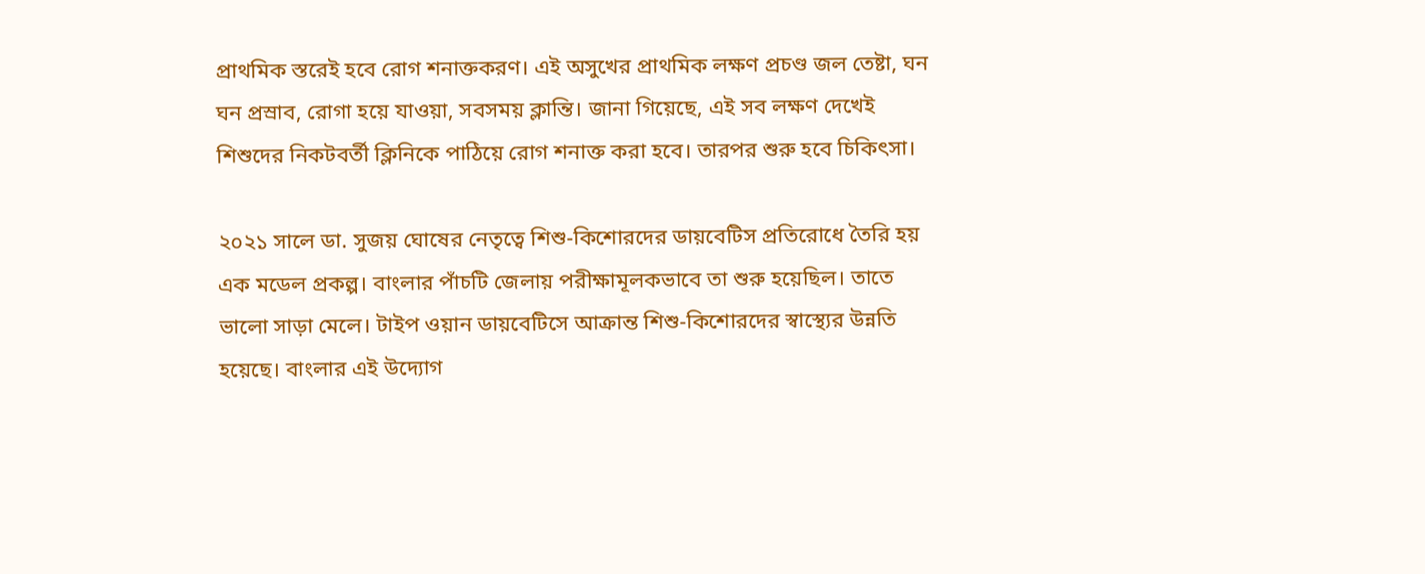প্রাথমিক স্তরেই হবে রোগ শনাক্তকরণ। এই অসুখের প্রাথমিক লক্ষণ প্রচণ্ড জল তেষ্টা, ঘন ঘন প্রস্রাব, রোগা হয়ে যাওয়া, সবসময় ক্লান্তি। জানা গিয়েছে, এই সব লক্ষণ দেখেই শিশুদের নিকটবর্তী ক্লিনিকে পাঠিয়ে রোগ শনাক্ত করা হবে। তারপর শুরু হবে চিকিৎসা।

২০২১ সালে ডা. সুজয় ঘোষের নেতৃত্বে শিশু-কিশোরদের ডায়বেটিস প্রতিরোধে তৈরি হয় এক মডেল প্রকল্প। বাংলার পাঁচটি জেলায় পরীক্ষামূলকভাবে তা শুরু হয়েছিল। তাতে ভালো সাড়া মেলে। টাইপ ওয়ান ডায়বেটিসে আক্রান্ত শিশু-কিশোরদের স্বাস্থ্যের উন্নতি হয়েছে। বাংলার এই উদ্যোগ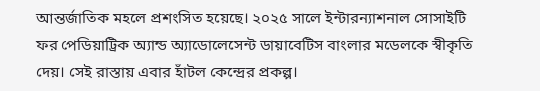আন্তর্জাতিক মহলে প্রশংসিত হয়েছে। ২০২৫ সালে ইন্টারন্যাশনাল সোসাইটি ফর পেডিয়াট্রিক অ্যান্ড অ্যাডোলেসেন্ট ডায়াবেটিস বাংলার মডেলকে স্বীকৃতি দেয়। সেই রাস্তায় এবার হাঁটল কেন্দ্রের প্রকল্প।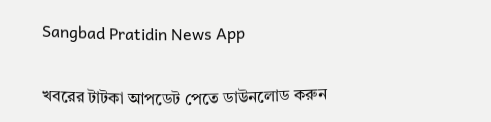Sangbad Pratidin News App

খবরের টাটকা আপডেট পেতে ডাউনলোড করুন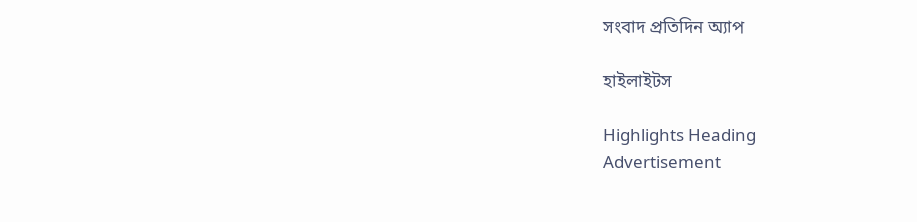সংবাদ প্রতিদিন অ্যাপ

হাইলাইটস

Highlights Heading
Advertisement